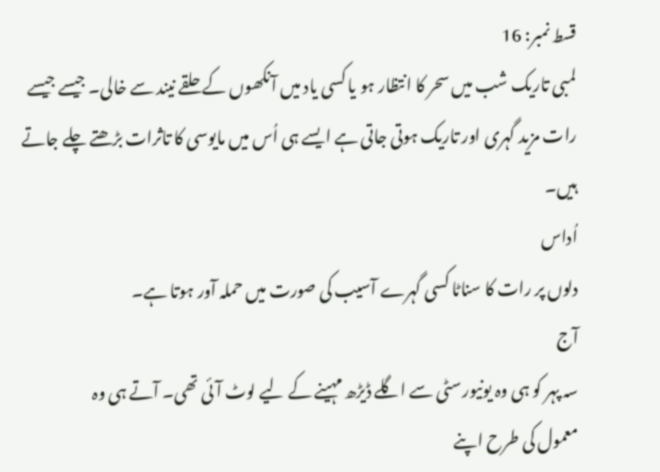قسط نمبر: 16
لمبی تاریک شب میں سحر کا انتظار ہو یا کسی یاد میں آنکھوں کے حلقے نیند سے خالی۔ جیسے جیسے رات مزید گہری اور تاریک ہوتی جاتی ہے ایسے ہی اُس میں مایوسی کا تاثرات بڑھتے چلے جاتے ہیں۔
اُداس
دلوں پر رات کا سناٹا کسی گہرے آسیب کی صورت میں حملہ آور ہوتا ہے۔
آج
سہ پہر کو ہی وہ یونیورسٹی سے اگلے ڈیڑھ مہینے کے لیے لوٹ آئی تھی۔ آتے ہی وہ
معمول کی طرح اپنے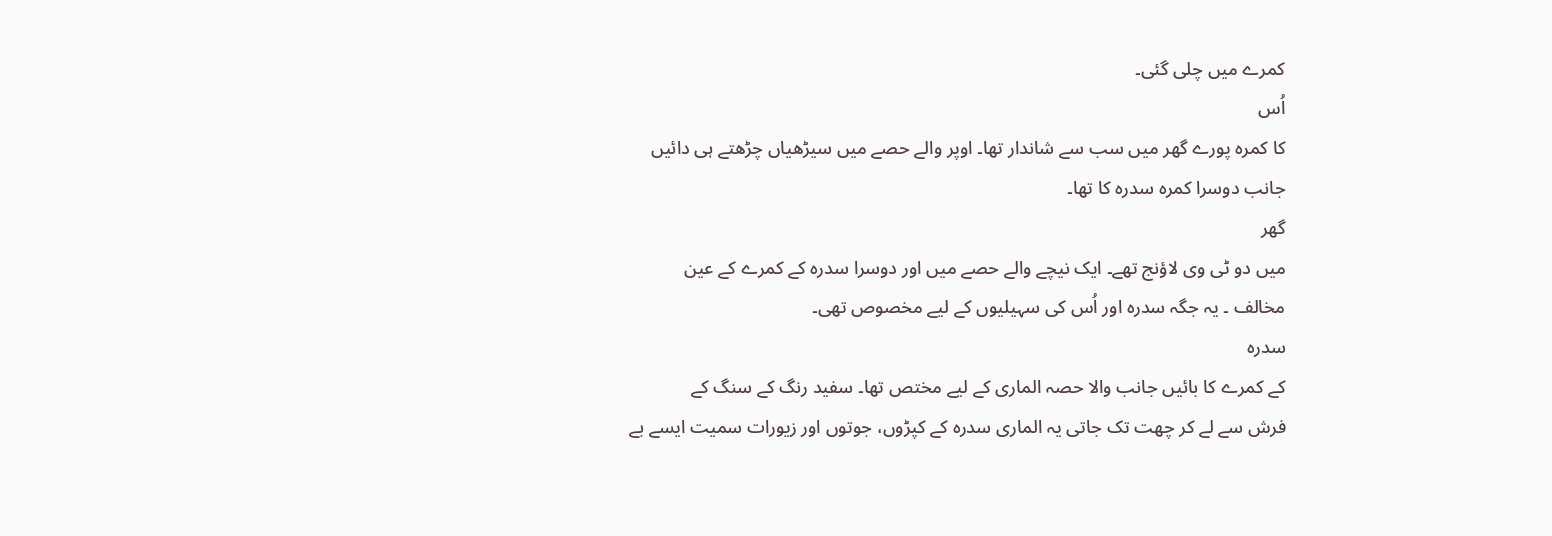کمرے میں چلی گئی۔
اُس
کا کمرہ پورے گھر میں سب سے شاندار تھا۔ اوپر والے حصے میں سیڑھیاں چڑھتے ہی دائیں
جانب دوسرا کمرہ سدرہ کا تھا۔
گھر
میں دو ٹی وی لاؤنج تھے۔ ایک نیچے والے حصے میں اور دوسرا سدرہ کے کمرے کے عین
مخالف ۔ یہ جگہ سدرہ اور اُس کی سہیلیوں کے لیے مخصوص تھی۔
سدرہ
کے کمرے کا بائیں جانب والا حصہ الماری کے لیے مختص تھا۔ سفید رنگ کے سنگ کے
فرش سے لے کر چھت تک جاتی یہ الماری سدرہ کے کپڑوں، جوتوں اور زیورات سمیت ایسے بے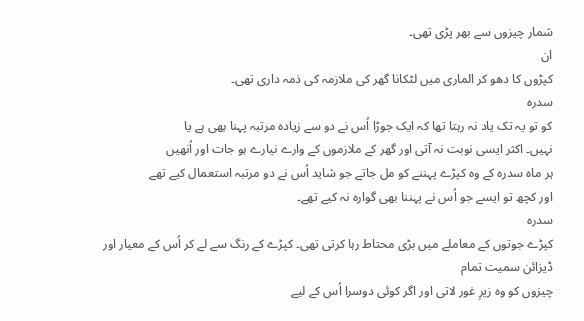شمار چیزوں سے بھر پڑی تھی۔
ان
کپڑوں کا دھو کر الماری میں لٹکانا گھر کی ملازمہ کی ذمہ داری تھی۔
سدرہ
کو تو یہ تک یاد نہ رہتا تھا کہ ایک جوڑا اُس نے دو سے زیادہ مرتبہ پہنا بھی ہے یا
نہیں۔ اکثر ایسی نوبت نہ آتی اور گھر کے ملازموں کے وارے نیارے ہو جات اور اُنھیں
ہر ماہ سدرہ کے وہ کپڑے پہننے کو مل جاتے جو شاید اُس نے دو مرتبہ استعمال کیے تھے
اور کچھ تو ایسے جو اُس نے پہننا بھی گوارہ نہ کیے تھے۔
سدرہ
کپڑے جوتوں کے معاملے میں بڑی محتاط رہا کرتی تھی۔ کپڑے کے رنگ سے لے کر اُس کے معیار اور ڈیزائن سمیت تمام
چیزوں کو وہ زیرِ غور لاتی اور اگر کوئی دوسرا اُس کے لیے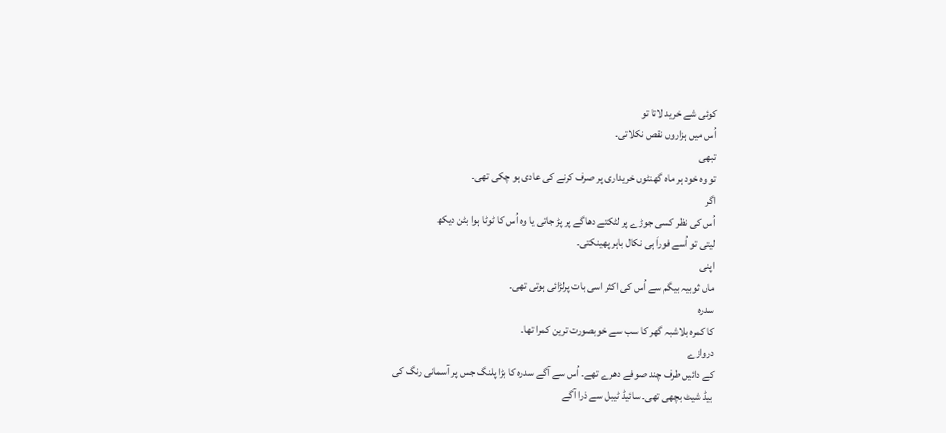کوئی شے خرید لاتا تو
اُس میں ہزاروں نقص نکلاتی۔
تبھی
تو وہ خود ہر ماہ گھنٹوں خریداری پر صرف کرنے کی عادی ہو چکی تھی۔
اگر
اُس کی نظر کسی جوڑے پر لٹکتے دھاگے پر پڑ جاتی یا وہ اُس کا ٹوٹا ہوا بٹن دیکھ
لیتی تو اُسے فوراَ ہی نکال باہر پھینکتی۔
اپنی
ماں ثوبیہ بیگم سے اُس کی اکثر اسی بات پرلڑائی ہوتی تھی۔
سدرہ
کا کمرہ بلاشبہ گھر کا سب سے خوبصورت ترین کمرا تھا۔
دروازے
کے دائیں طرف چند صوفے دھرے تھے۔ اُس سے آگے سدرہ کا بڑا پلنگ جس پر آسمانی رنگ کی
بیڈ شیٹ بچھی تھی۔ سائیڈ ٹیبل سے ذرا آگے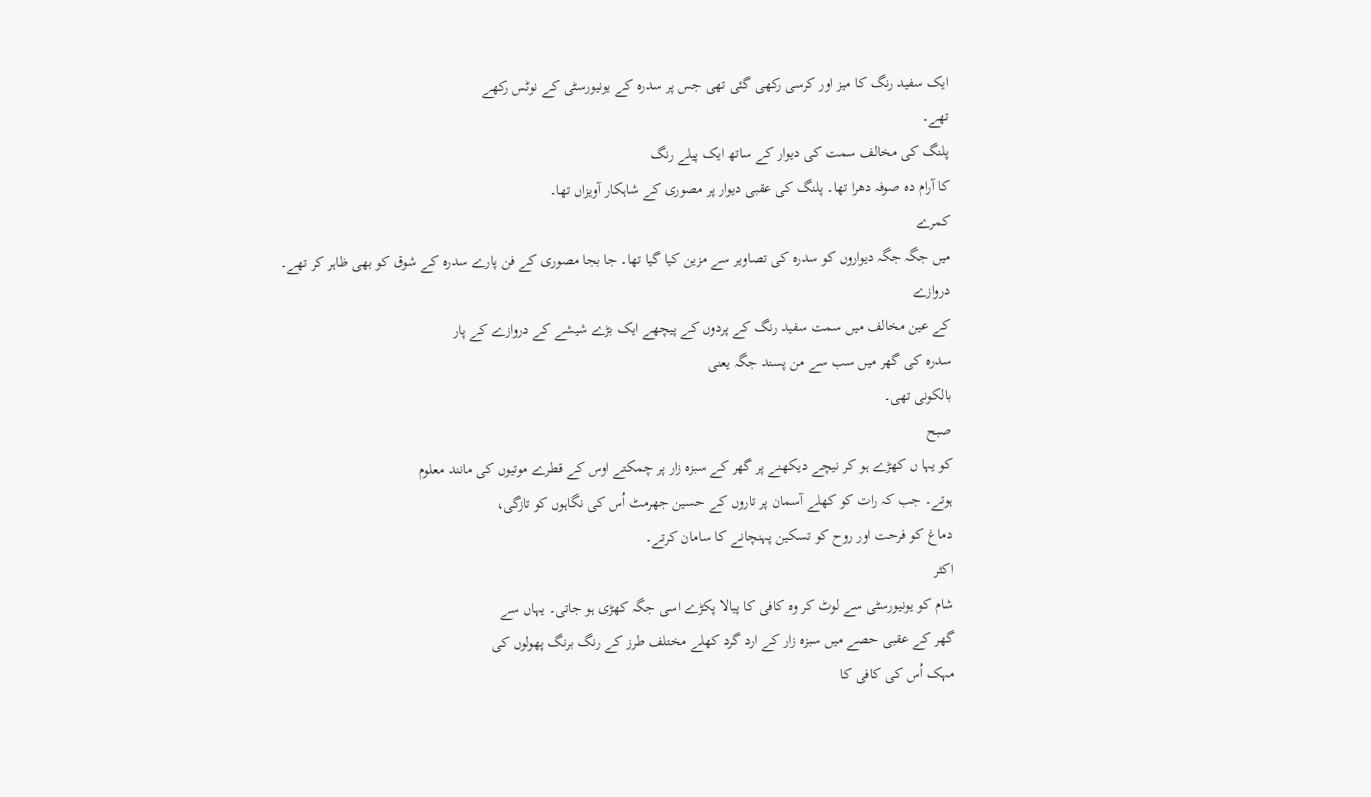ایک سفید رنگ کا میز اور کرسی رکھی گئی تھی جس پر سدرہ کے یونیورسٹی کے نوٹس رکھے
تھے۔
پلنگ کی مخالف سمت کی دیوار کے ساتھ ایک پیلے رنگ
کا آرام دہ صوفہ دھرا تھا۔ پلنگ کی عقبی دیوار پر مصوری کے شاہکار آویزاں تھا۔
کمرے
میں جگہ جگہ دیواروں کو سدرہ کی تصاویر سے مزین کیا گیا تھا۔ جا بجا مصوری کے فن پارے سدرہ کے شوق کو بھی ظاہر کر تھے۔
دروازے
کے عین مخالف میں سمت سفید رنگ کے پردوں کے پیچھے ایک بڑے شیشے کے دروازے کے پار
سدرہ کی گھر میں سب سے من پسند جگہ یعنی
بالکونی تھی۔
صبح
کو یہا ں کھڑے ہو کر نیچے دیکھنے پر گھر کے سبزہ زار پر چمکتے اوس کے قطرے موتیوں کی مانند معلوم
ہوتے۔ جب کہ رات کو کھلے آسمان پر تاروں کے حسین جھرمٹ اُس کی نگاہوں کو تازگی،
دماغ کو فرحت اور روح کو تسکین پہنچانے کا سامان کرتے۔
اکثر
شام کو یونیورسٹی سے لوٹ کر وہ کافی کا پیالا پکڑے اسی جگہ کھڑی ہو جاتی۔ یہاں سے
گھر کے عقبی حصے میں سبزہ زار کے ارد گرد کھلے مختلف طرز کے رنگ برنگ پھولوں کی
مہک اُس کی کافی کا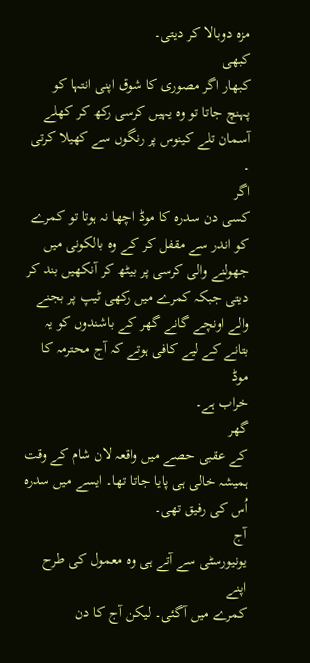مزہ دوبالا کر دیتی۔
کبھی
کبھار اگر مصوری کا شوق اپنی انتہا کو پہنچ جاتا تو وہ یہیں کرسی رکھ کر کھلے
آسمان تلے کینوس پر رنگوں سے کھیلا کرتی ۔
اگر
کسی دن سدرہ کا موڈ اچھا نہ ہوتا تو کمرے کو اندر سے مقفل کر کے وہ بالکونی میں
جھولنے والی کرسی پر بیٹھ کر آنکھیں بند کر دیتی جبکہ کمرے میں رکھی ٹیپ پر بجنے
والے اونچے گانے گھر کے باشندوں کو یہ بتانے کے لیے کافی ہوتے کہ آج محترمہ کا موڈ
خراب ہے۔
گھر
کے عقبی حصے میں واقعہ لان شام کے وقت ہمیشہ خالی ہی پایا جاتا تھا۔ ایسے میں سدرہ
اُس کی رفیق تھی۔
آج
یونیورسٹی سے آتے ہی وہ معمول کی طرح اپنے
کمرے میں آگئی۔ لیکن آج کا دن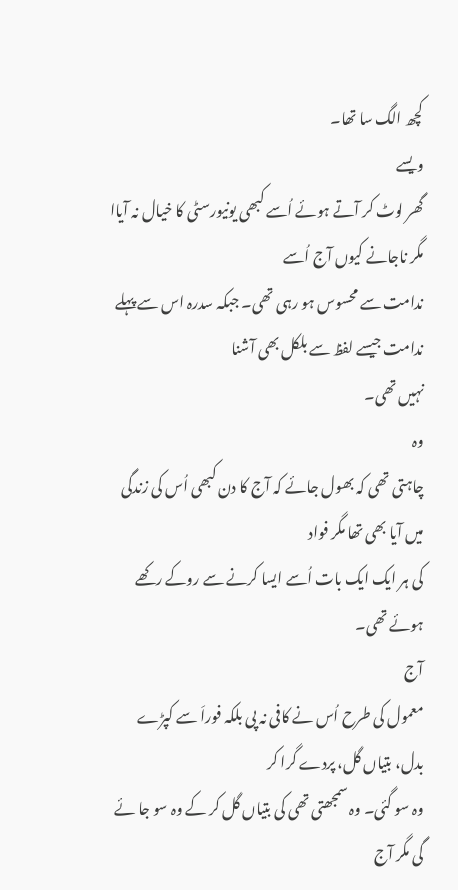کچھ الگ سا تھا۔
ویسے
گھر لوٹ کر آتے ہوئے اُسے کبھی یونیورسٹی کا خیال نہ آیاا مگر ناجانے کیوں آج اُسے
ندامت سے محسوس ہو رہی تھی۔ جبکہ سدرہ اس سے پہلے ندامت جیسے لفظ سے بلکل بھی آشنا
نہیں تھی۔
وہ
چاہتی تھی کہ بھول جائے کہ آج کا دن کبھی اُس کی زندگی میں آیا بھی تھا مگر فواد
کی ہر ایک ایک بات اُسے ایسا کرنے سے روکے رکھے ہوئے تھی۔
آج
معمول کی طرح اُس نے کافی نہ پی بلکہ فوراَ سے کپڑے بدل، بتیاں گل، پردے گرا کر
وہ سو گئی۔ وہ سمجھتی تھی کی بتیاں گل کر کے وہ سو جا ئے گی مگر آج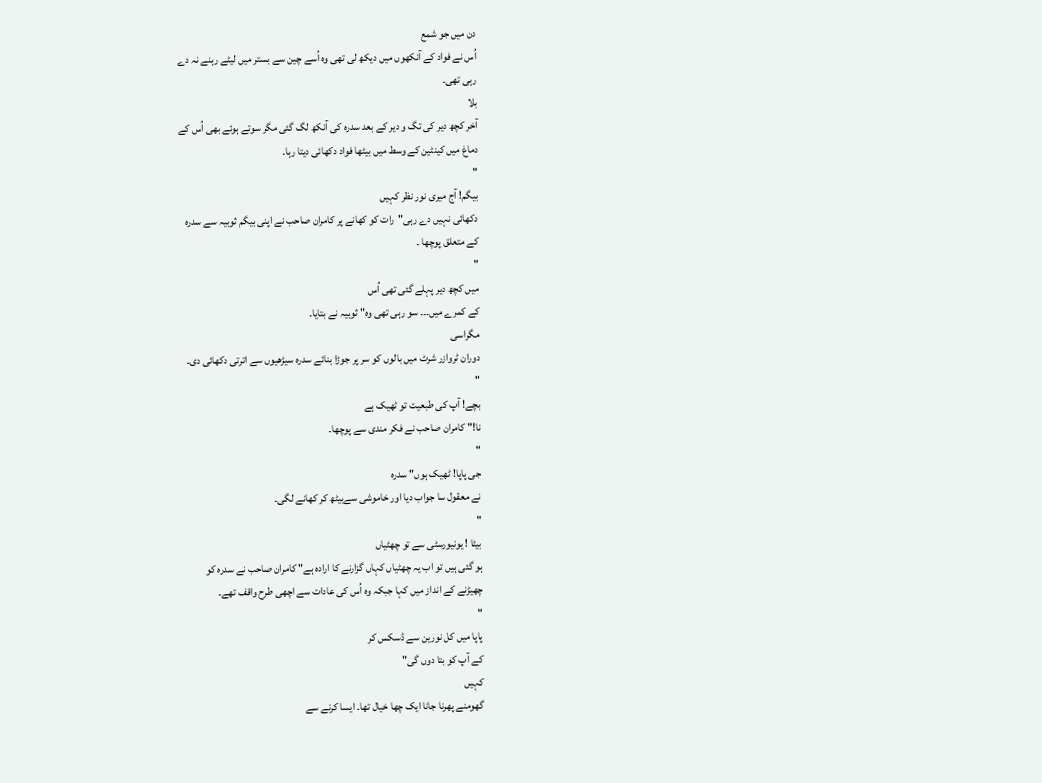دن میں جو شمع
اُس نے فواد کے آنکھوں میں دیکھ لی تھی وہ اُسے چین سے بستر میں لیٹے رہنے نہ دے
رہی تھی۔
بلا
آخر کچھ دیر کی تگ و دیر کے بعد سدرہ کی آنکھ لگ گئی مگر سوتے ہوئے بھی اُس کے
دماغ میں کینٹین کے وسط میں بیٹھا فواد دکھائی دیتا رہا۔
"
بیگم! آج میری نور نظر کہیں
دکھائی نہیں دے رہی"رات کو کھانے پر کامران صاحب نے اپنی بیگم ثوبیہ سے سدرہ
کے متعلق پوچھا ۔
"
میں کچھ دیر پہلے گئی تھی اُس
کے کمرے میں۔۔۔ سو رہی تھی وہ" ثوبیہ نے بتایا۔
مگراسی
دوران ٹروازر شرٹ میں بالوں کو سر پر جوڑا بنائے سدرہ سیڑھیوں سے اترتی دکھائی دی۔
"
بچے! آپ کی طبعیت تو ٹھیک ہے
نا!" کامران صاحب نے فکر مندی سے پوچھا۔
"
جی پاپا! ٹھیک ہوں" سدرہ
نے معقول سا جواب دیا اور خاموشی سےبیٹھ کر کھانے لگی۔
"
بیٹا ! یونیورسٹی سے تو چھٹیاں
ہو گئی ہیں تو اب یہ چھٹیاں کہاں گزارنے کا ارادہ ہے" کامران صاحب نے سدرہ کو
چھیڑنے کے انداز میں کہا جبکہ وہ اُس کی عادات سے اچھی طرح واقف تھے۔
"
پاپا میں کل نورین سے ڈسکس کر
کے آپ کو بتا دوں گی"
کہیں
گھومنے پھرنا جانا ایک چھا خیال تھا۔ ایسا کرنے سے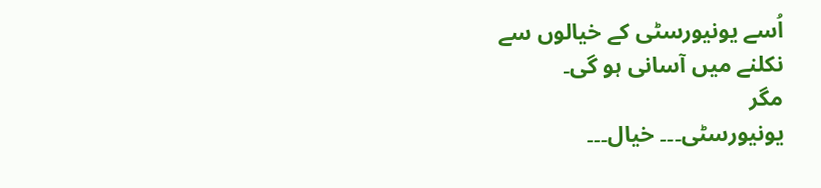اُسے یونیورسٹی کے خیالوں سے
نکلنے میں آسانی ہو گی۔
مگر
یونیورسٹی۔۔۔ خیال۔۔۔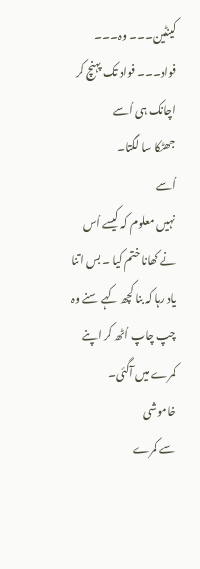کینٹین۔۔۔ وہ۔۔۔ فواد۔۔۔ فواد تک پہنچ کر اچانک ہی اُسے
جھٹکا سا لگتا۔
اُسے
نہیں معلوم کہ کیسے اُس نے کھانا ختم کیا ۔ بس اتنا یاد رہا کہ بنا کچھ کہے سنے وہ
چپ چاپ اُٹھ کر اپنے کمرے میں آگئی۔
خاموشی
سے کمرے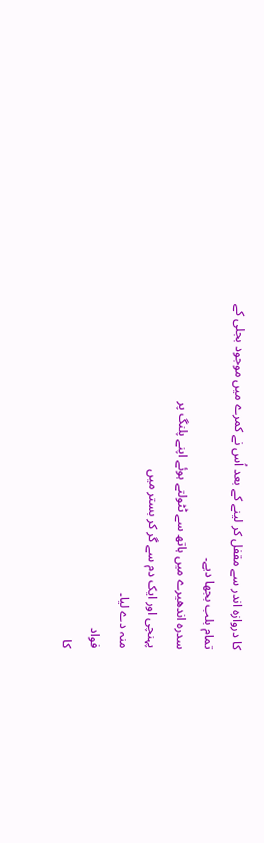کا دروازہ اندر سے مقفل کر لینے کے بعد اُس نے کمرے میں موجود بجلی کے
تمام بلب بجھا دیے۔
سدرہ اندھیرے میں ہاتھ سے ٹٹولتے ہوئے اپنے پلنگ پر
پہنچی اور ایک دم سے گر کر بستر میں
منہ دے لیا۔
فواد
کا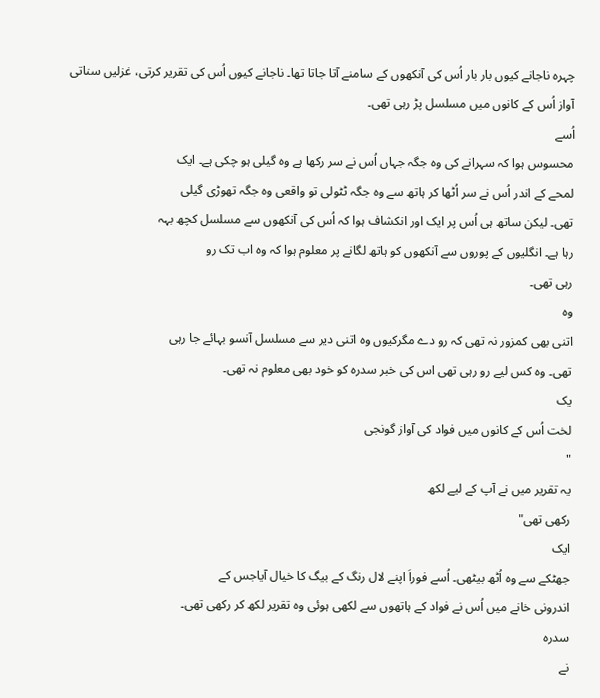چہرہ ناجانے کیوں بار بار اُس کی آنکھوں کے سامنے آتا جاتا تھا۔ ناجانے کیوں اُس کی تقریر کرتی، غزلیں سناتی
آواز اُس کے کانوں میں مسلسل پڑ رہی تھی۔
اُسے
محسوس ہوا کہ سہرانے کی وہ جگہ جہاں اُس نے سر رکھا ہے وہ گیلی ہو چکی ہے۔ ایک
لمحے کے اندر اُس نے سر اُٹھا کر ہاتھ سے وہ جگہ ٹٹولی تو واقعی وہ جگہ تھوڑی گیلی
تھی۔ لیکن ساتھ ہی اُس پر ایک اور انکشاف ہوا کہ اُس کی آنکھوں سے مسلسل کچھ بہہ
رہا ہے۔ انگلیوں کے پوروں سے آنکھوں کو ہاتھ لگانے پر معلوم ہوا کہ وہ اب تک رو
رہی تھی۔
وہ
اتنی بھی کمزور نہ تھی کہ رو دے مگرکیوں وہ اتنی دیر سے مسلسل آنسو بہائے جا رہی
تھی۔ وہ کس لیے رو رہی تھی اس کی خبر سدرہ کو خود بھی معلوم نہ تھی۔
یک
لخت اُس کے کانوں میں فواد کی آواز گونجی
"
یہ تقریر میں نے آپ کے لیے لکھ
رکھی تھی"
ایک
جھٹکے سے وہ اُٹھ بیٹھی۔ اُسے فوراَ اپنے لال رنگ کے بیگ کا خیال آیاجس کے
اندرونی خانے میں اُس نے فواد کے ہاتھوں سے لکھی ہوئی وہ تقریر لکھ کر رکھی تھی۔
سدرہ
نے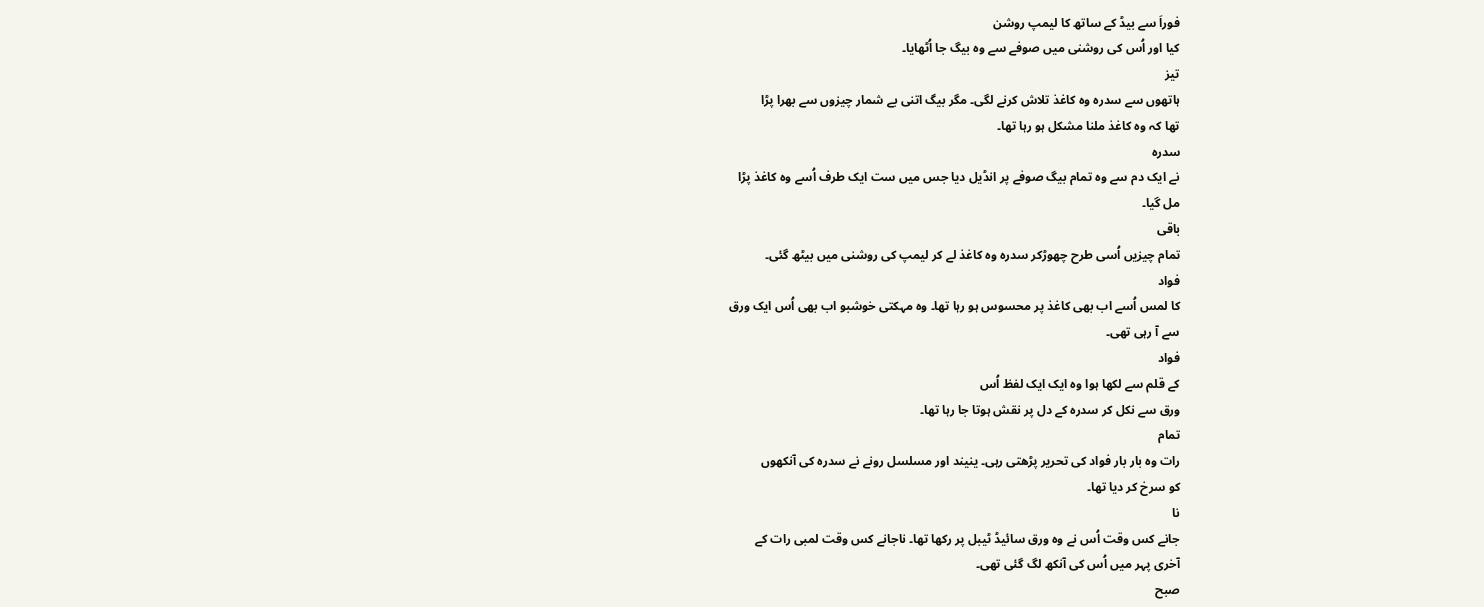فوراَ سے بیڈ کے ساتھ کا لیمپ روشن
کیا اور اُس کی روشنی میں صوفے سے وہ بیگ جا اُٹھایا۔
تیز
ہاتھوں سے سدرہ وہ کاغذ تلاش کرنے لگی۔ مگر بیگ اتنی بے شمار چیزوں سے بھرا پڑا
تھا کہ وہ کاغذ ملنا مشکل ہو رہا تھا۔
سدرہ
نے ایک دم سے وہ تمام بیگ صوفے پر انڈیل دیا جس میں ست ایک طرف اُسے وہ کاغذ پڑا
مل گیا۔
باقی
تمام چیزیں اُسی طرح چھوڑکر سدرہ وہ کاغذ لے کر لیمپ کی روشنی میں بیٹھ گئی۔
فواد
کا لمس اُسے اب بھی کاغذ پر محسوس ہو رہا تھا۔ وہ مہکتی خوشبو اب بھی اُس ایک ورق
سے آ رہی تھی۔
فواد
کے قلم سے لکھا ہوا وہ ایک ایک لفظ اُس
ورق سے نکل کر سدرہ کے دل پر نقش ہوتا جا رہا تھا۔
تمام
رات وہ بار بار فواد کی تحریر پڑھتی رہی۔ ینیند اور مسلسل رونے نے سدرہ کی آنکھوں
کو سرخ کر دیا تھا۔
نا
جانے کس وقت اُس نے وہ ورق سائیڈ ٹیبل پر رکھا تھا۔ ناجانے کس وقت لمبی رات کے
آخری پہر میں اُس کی آنکھ لگ گئی تھی۔
صبح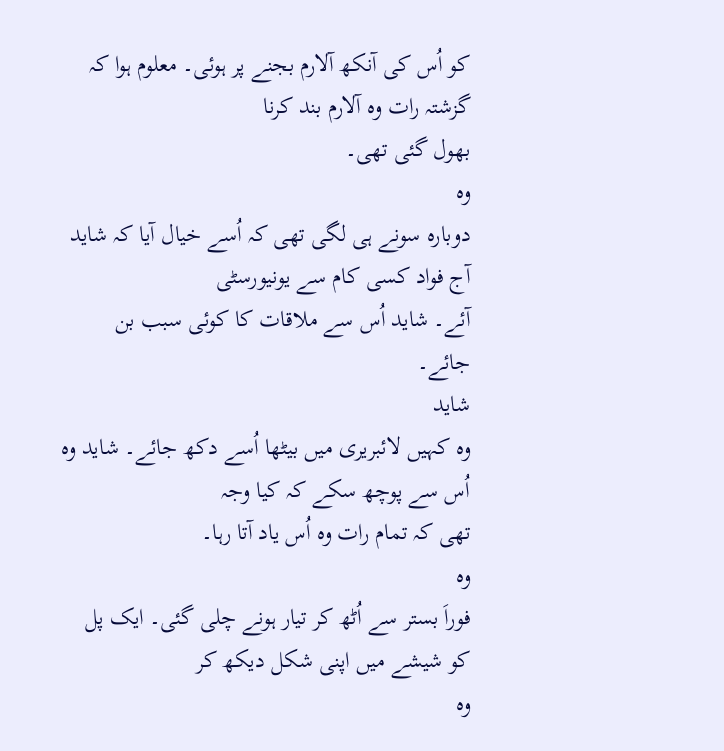کو اُس کی آنکھ آلارم بجنے پر ہوئی۔ معلوم ہوا کہ گزشتہ رات وہ آلارم بند کرنا
بھول گئی تھی۔
وہ
دوبارہ سونے ہی لگی تھی کہ اُسے خیال آیا کہ شاید آج فواد کسی کام سے یونیورسٹی
آئے۔ شاید اُس سے ملاقات کا کوئی سبب بن جائے۔
شاید
وہ کہیں لائبریری میں بیٹھا اُسے دکھ جائے۔ شاید وہ اُس سے پوچھ سکے کہ کیا وجہ
تھی کہ تمام رات وہ اُس یاد آتا رہا۔
وہ
فوراَ بستر سے اُٹھ کر تیار ہونے چلی گئی۔ ایک پل کو شیشے میں اپنی شکل دیکھ کر
وہ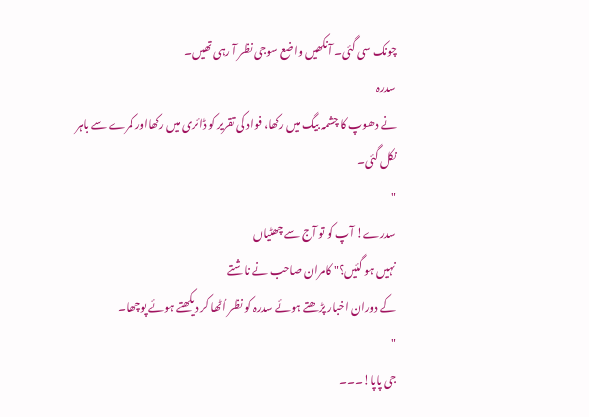چونک سی گئی۔ آنکھیں واضع سوجی نظر آ رہی تھیں۔
سدرہ
نے دھوپ کا چشمہ بیگ میں رکھا، فواد کی تقریر کو ڈائری میں رکھااور کمرے سے باہر
نکل گئی۔
"
سدرے! آپ کو تو آج سے چھٹیاں
نہیں ہو گئیں؟" کامران صاحب نے ناشتے
کے دوران اخبار پڑھتے ہوئے سدرہ کو نظر اُٹھا کر دیکھتے ہوئے پوچھا۔
"
جی پاپا!۔۔۔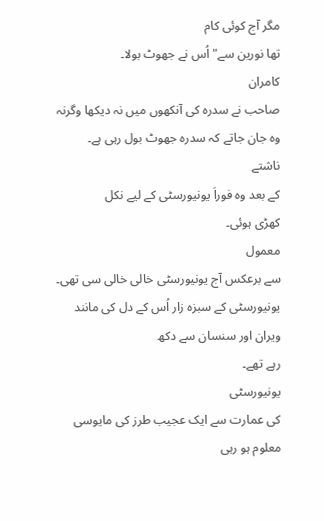مگر آج کوئی کام
تھا نورین سے" اُس نے جھوٹ بولا۔
کامران
صاحب نے سدرہ کی آنکھوں میں نہ دیکھا وگرنہ وہ جان جاتے کہ سدرہ جھوٹ بول رہی ہے۔
ناشتے
کے بعد وہ فوراَ یونیورسٹی کے لیے نکل
کھڑی ہوئی۔
معمول
سے برعکس آج یونیورسٹی خالی خالی سی تھی۔ یونیورسٹی کے سبزہ زار اُس کے دل کی مانند ویران اور سنسان سے دکھ
رہے تھے۔
یونیورسٹی
کی عمارت سے ایک عجیب طرز کی مایوسی معلوم ہو رہی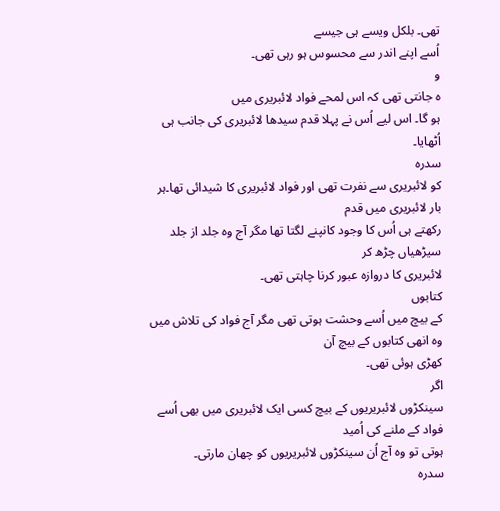تھی۔ بلکل ویسے ہی جیسے
اُسے اپنے اندر سے محسوس ہو رہی تھی۔
و
ہ جانتی تھی کہ اس لمحے فواد لائبریری میں
ہو گا۔ اس لیے اُس نے پہلا قدم سیدھا لائبریری کی جانب ہی اُٹھایا۔
سدرہ
کو لائبریری سے نفرت تھی اور فواد لائبریری کا شیدائی تھا۔ہر بار لائبریری میں قدم
رکھتے ہی اُس کا وجود کانپنے لگتا تھا مگر آج وہ جلد از جلد سیڑھیاں چڑھ کر
لائبریری کا دروازہ عبور کرنا چاہتی تھی۔
کتابوں
کے بیچ میں اُسے وحشت ہوتی تھی مگر آج فواد کی تلاش میں وہ انھی کتابوں کے بیچ آن
کھڑی ہوئی تھی۔
اگر
سینکڑوں لائبریریوں کے بیچ کسی ایک لائبریری میں بھی اُسے فواد کے ملنے کی اُمید
ہوتی تو وہ آج اُن سینکڑوں لائبریریوں کو چھان مارتی۔
سدرہ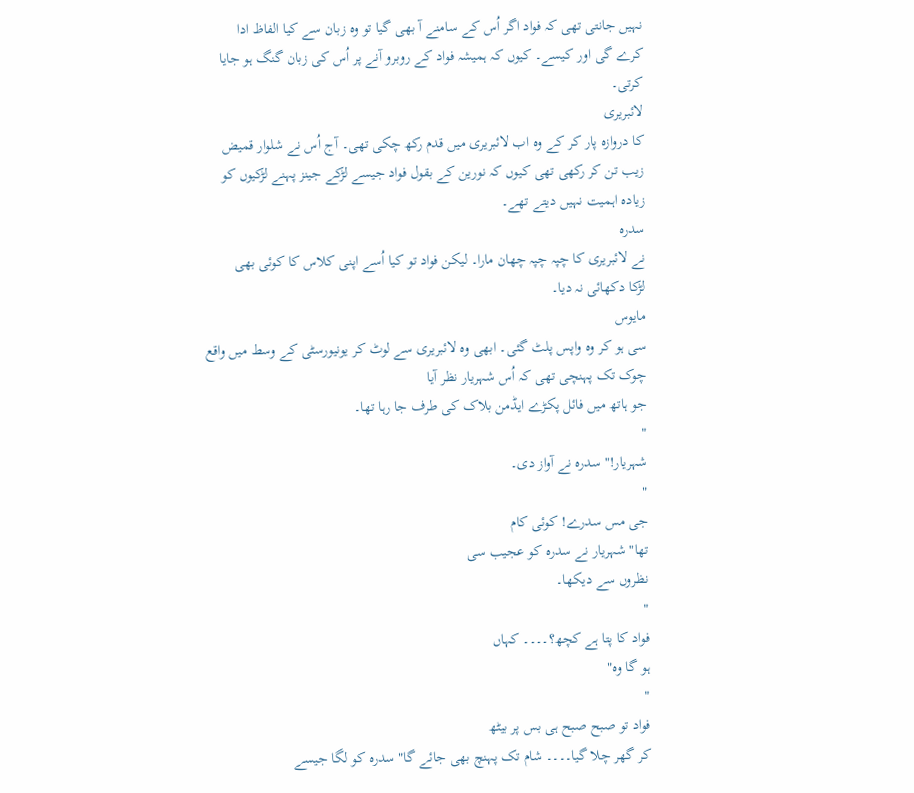نہیں جانتی تھی کہ فواد اگر اُس کے سامنے آ بھی گیا تو وہ زبان سے کیا الفاظ ادا
کرے گی اور کیسے۔ کیوں کہ ہمیشہ فواد کے روبرو آنے پر اُس کی زبان گنگ ہو جایا
کرتی۔
لائبریری
کا دروازہ پار کر کے وہ اب لائبریری میں قدم رکھ چکی تھی۔ آج اُس نے شلوار قمیض
زیب تن کر رکھی تھی کیوں کہ نورین کے بقول فواد جیسے لڑکے جینز پہنے لڑکیوں کو زیادہ اہمیت نہیں دیتے تھے۔
سدرہ
نے لائبریری کا چپہ چپہ چھان مارا۔ لیکن فواد تو کیا اُسے اپنی کلاس کا کوئی بھی
لڑکا دکھائی نہ دیا۔
مایوس
سی ہو کر وہ واپس پلٹ گئی۔ ابھی وہ لائبریری سے لوٹ کر یونیورسٹی کے وسط میں واقع
چوک تک پہنچی تھی کہ اُس شہریار نظر آیا
جو ہاتھ میں فائل پکڑے ایڈمن بلاک کی طرف جا رہا تھا۔
"
شہریار!" سدرہ نے آواز دی۔
"
جی مس سدرے! کوئی کام
تھا" شہریار نے سدرہ کو عجیب سی
نظروں سے دیکھا۔
"
فواد کا پتا ہے کچھ؟۔۔۔۔ کہاں
ہو گا وہ"
"
فواد تو صبح صبح ہی بس پر بیٹھ
کر گھر چلا گیا۔۔۔۔ شام تک پہنچ بھی جائے گا" سدرہ کو لگا جیسے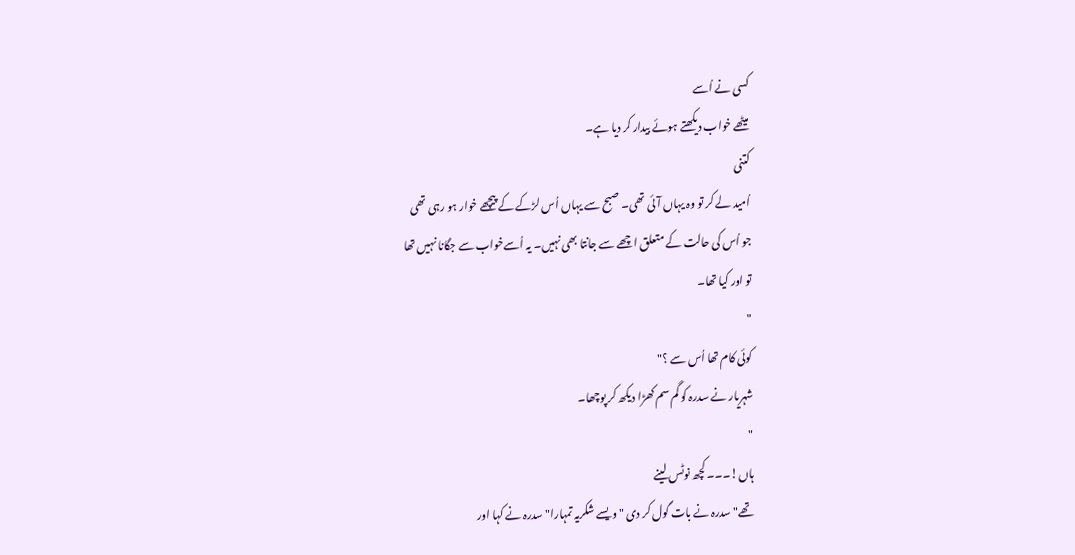کسی نے اُسے
میٹھے خواب دیکھتے ہوئے بیدار کر دیا ہے۔
کتنی
اُمید لے کر تو وہ یہاں آئی تھی۔ صبح سے یہاں اُس لڑکے کے پیچھے خوار ہو رہی تھی
جو اُس کی حالت کے متعلق اچھے سے جانتا بھی نہیں۔ یہ اُسےخواب سے جگانا نہیں تھا
تو اور کیا تھا۔
"
کوئی کام تھا اُس سے ؟"
شہریار نے سدرہ کو گم سم کھڑا دیکھ کر پوچھا۔
"
ہاں!۔۔۔ کچھ نوٹس لینے
تھے" سدرہ نے بات گول کر دی " ویسے شکریہ تمہارا" سدرہ نے کہا اور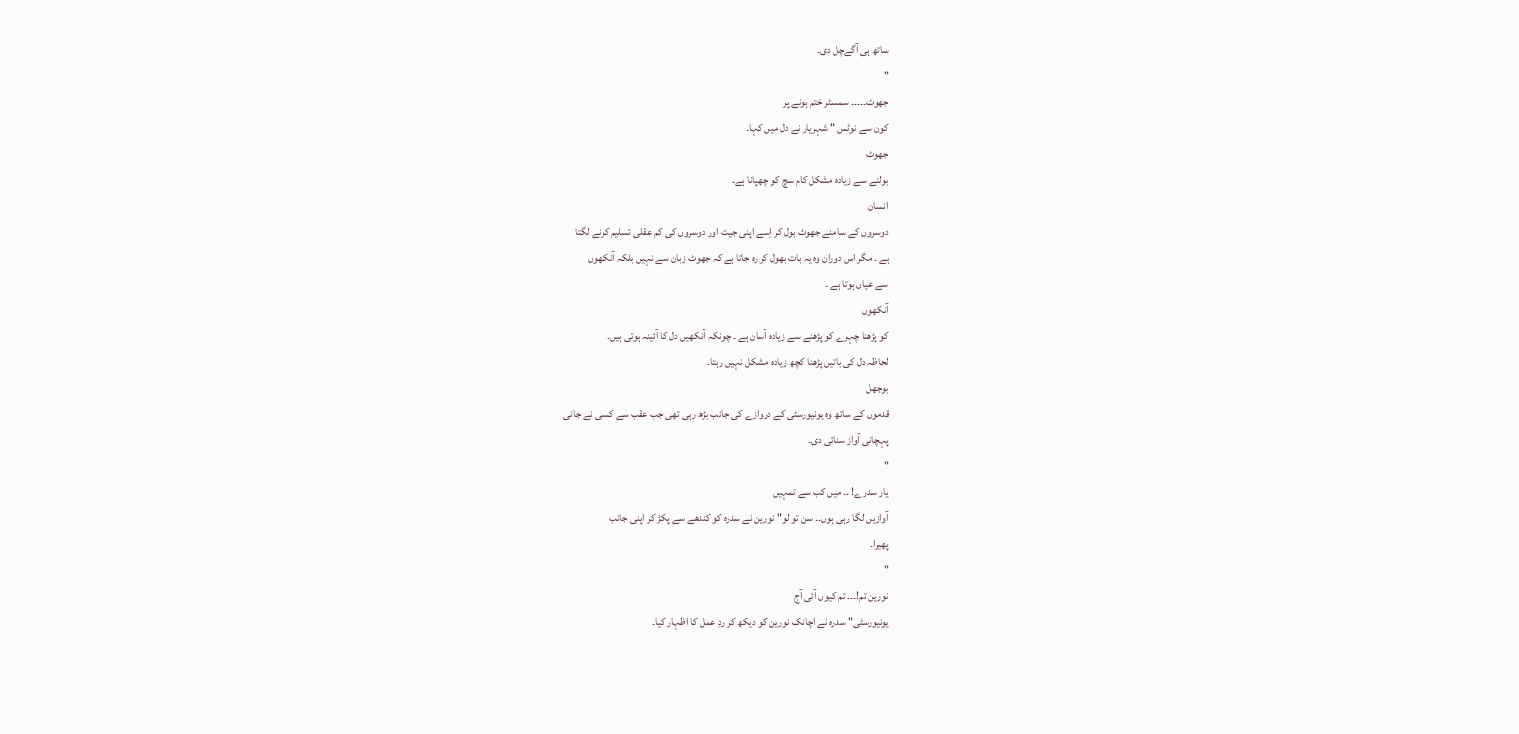ساتھ ہی آگےچل دی۔
"
جھوٹ۔۔۔۔۔ سمسٹر ختم ہونے پر
کون سے نوٹس " شہریار نے دل میں کہا۔
جھوٹ
بولنے سے زیادہ مشکل کام سچ کو چھپانا ہے۔
انسان
دوسروں کے سامنے جھوٹ بول کر اِسے اپنی جیت اور دوسروں کی کم عقلی تسلیم کرنے لگتا
ہے ۔ مگر اس دوران وہ یہ بات بھول کر رہ جاتا ہے کہ جھوٹ زبان سے نہیں بلکہ آنکھوں
سے عیاں ہوتا ہے ۔
آنکھوں
کو پڑھنا چہرے کو پڑھنے سے زیادہ آسان ہے ۔ چونکہ آنکھیں دل کا آئینہ ہوتی ہیں۔
لحاظہ دل کی باتیں پڑھنا کچھ زیادہ مشکل نہیں رہتا۔
بوجھل
قدموں کے ساتھ وہ یونیورسٹی کے دروازے کی جانب بڑھ رہی تھی جب عقب سے کسی نے جانی
پہچانی آواز سنائی دی۔
"
یار سدرے! ۔۔ میں کب سے تمہیں
آوازیں لگا رہی ہوں۔۔ سن تو لو" نورین نے سدرہ کو کندھے سے پکڑ کر اپنی جانب
پھیرا۔
"
نورین تم!۔۔۔ تم کیوں آئی آج
یونیورسٹی" سدرہ نے اچانک نورین کو دیکھ کر ردِ عمل کا اظہار کیا۔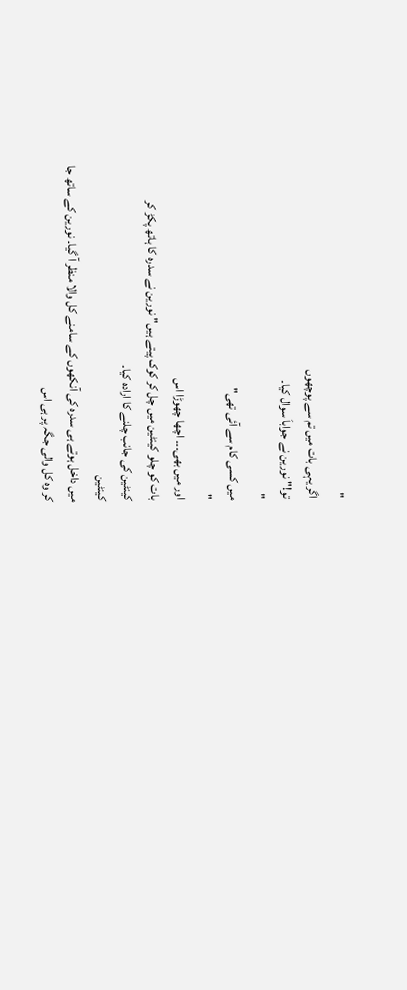"
اگر یہی بات میں تم سے پوچھوں
تو!" نورین نے جواباَ سوال کیا۔
"
میں کسی کام سے آئی تھی"
"
اور میں بھی۔۔۔ اچھا چھوڑا اس
بات کو چلو کینٹین میں چل کر کوک پیتے ہیں" نورین نے سدرہ کا ہاتھ پکڑ کر
کینٹین کی جانب چلنے کا ارادہ کیا۔
کینٹین
میں داخل ہوتے ہی سدرہ کی آنکھوں کے سامنے کل والا منظر آ گیا۔ نورین کے ساتھ جا
کر وہ کل والی جگہ پر ہی اس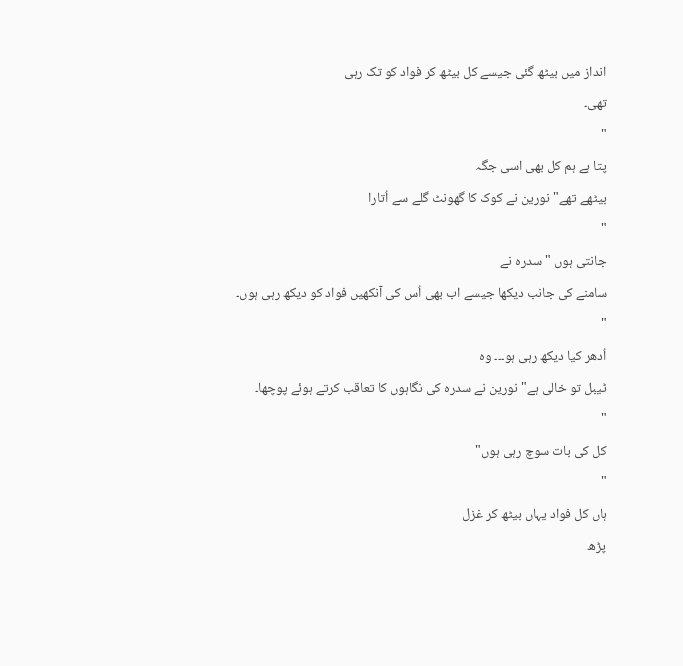انداز میں بیٹھ گئی جیسے کل بیٹھ کر فواد کو تک رہی
تھی۔
"
پتا ہے ہم کل بھی اسی جگہ
بیٹھے تھے" نورین نے کوک کا گھونٹ گلے سے اُتارا
"
جانتی ہوں " سدرہ نے
سامنے کی جانب دیکھا جیسے اب بھی اُس کی آنکھیں فواد کو دیکھ رہی ہوں۔
"
اُدھر کیا دیکھ رہی ہو۔۔۔ وہ
ٹیبل تو خالی ہے" نورین نے سدرہ کی نگاہوں کا تعاقب کرتے ہوئے پوچھا۔
"
کل کی بات سوچ رہی ہوں"
"
ہاں کل فواد یہاں بیٹھ کر غزل
پڑھ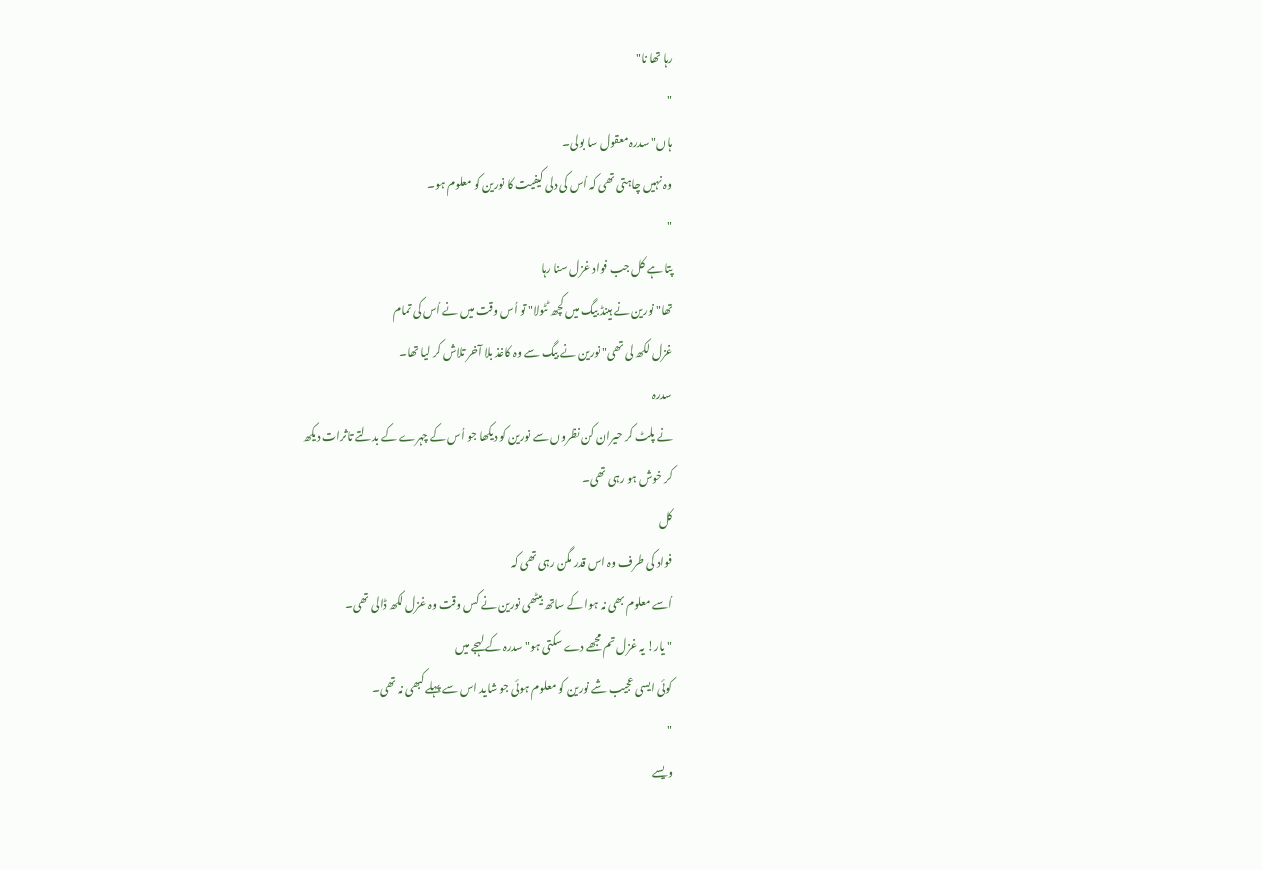رہا تھا نا"
"
ہاں" سدرہ معقول سا بولی۔
وہ نہیں چاہتی تھی کہ اُس کی دلی کیفیت کا نورین کو معلوم ہو۔
"
پتا ہے کل جب فواد غزل سنا رہا
تھا" نورین نے ہینڈ بیگ میں کچھ ٹٹولا" تو اُس وقت میں نے اُس کی تمام
غزل لکھ لی تھی" نورین نے بیگ سے وہ کاغذ بلا آخر تلاش کر لیا تھا۔
سدرہ
نے پلٹ کر حیران کن نظروں سے نورین کو دیکھا جو اُس کے چہرے کے بدلتے تاثرات دیکھ
کر خوش ہو رہی تھی۔
کل
فواد کی طرف وہ اس قدر مگن رہی تھی کہ
اُسے معلوم بھی نہ ہوا کے ساتھ بیٹھی نورین نے کس وقت وہ غزل لکھ ڈالی تھی۔
" یار! یہ غزل تم مجھے دے سکتی ہو" سدرہ کے لہجے میں
کوئی ایسی عجیب شے نورین کو معلوم ہوئی جو شاید اس سے پہلے کبھی نہ تھی۔
"
ویسے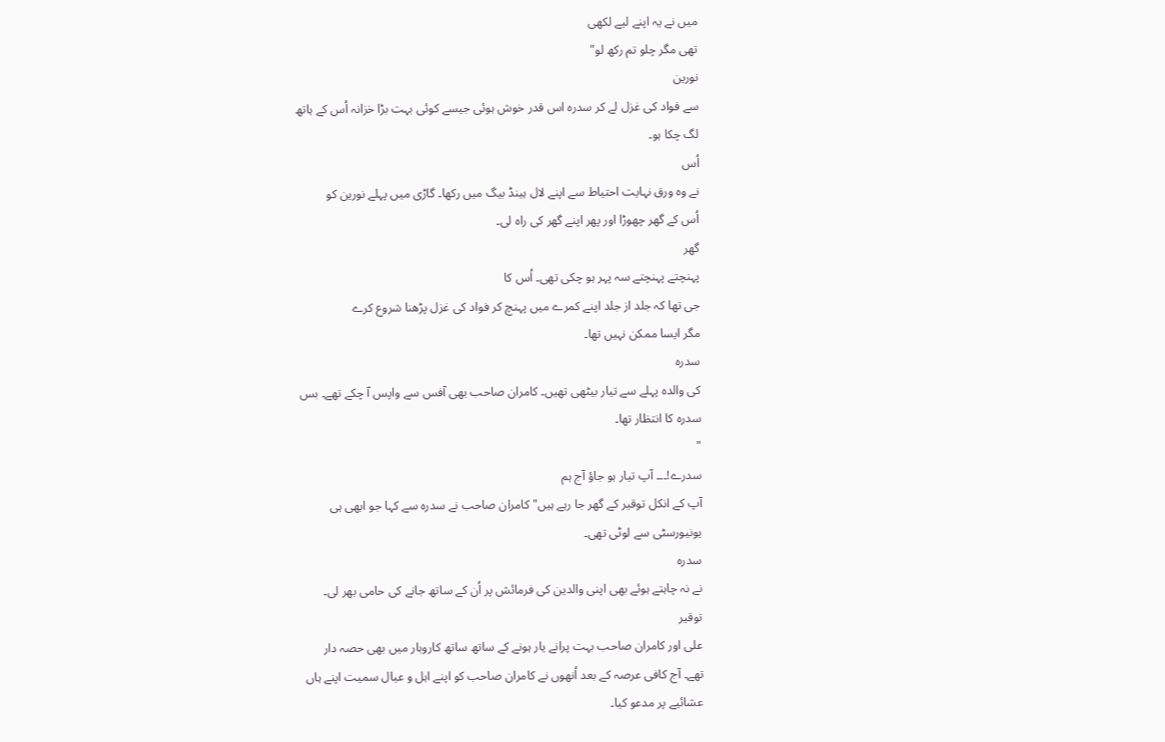میں نے یہ اپنے لیے لکھی
تھی مگر چلو تم رکھ لو"
نورین
سے فواد کی غزل لے کر سدرہ اس قدر خوش ہوئی جیسے کوئی بہت بڑا خزانہ اُس کے ہاتھ
لگ چکا ہو۔
اُس
نے وہ ورق نہایت احتیاط سے اپنے لال ہینڈ بیگ میں رکھا۔ گاڑی میں پہلے نورین کو
اُس کے گھر چھوڑا اور پھر اپنے گھر کی راہ لی۔
گھر
پہنچتے پہنچتے سہ پہر ہو چکی تھی۔ اُس کا
جی تھا کہ جلد از جلد اپنے کمرے میں پہنچ کر فواد کی غزل پڑھنا شروع کرے
مگر ایسا ممکن نہیں تھا۔
سدرہ
کی والدہ پہلے سے تیار بیٹھی تھیں۔ کامران صاحب بھی آفس سے واپس آ چکے تھے۔ بس
سدرہ کا انتظار تھا۔
"
سدرے!۔۔۔ آپ تیار ہو جاؤ آج ہم
آپ کے انکل توقیر کے گھر جا رہے ہیں" کامران صاحب نے سدرہ سے کہا جو ابھی ہی
یونیورسٹی سے لوٹی تھی۔
سدرہ
نے نہ چاہتے ہوئے بھی اپنی والدین کی فرمائش پر اُن کے ساتھ جانے کی حامی بھر لی۔
توقیر
علی اور کامران صاحب بہت پرانے یار ہونے کے ساتھ ساتھ کاروبار میں بھی حصہ دار
تھے۔ آج کافی عرصہ کے بعد اُنھوں نے کامران صاحب کو اپنے اہل و عیال سمیت اپنے ہاں
عشائیے پر مدعو کیا۔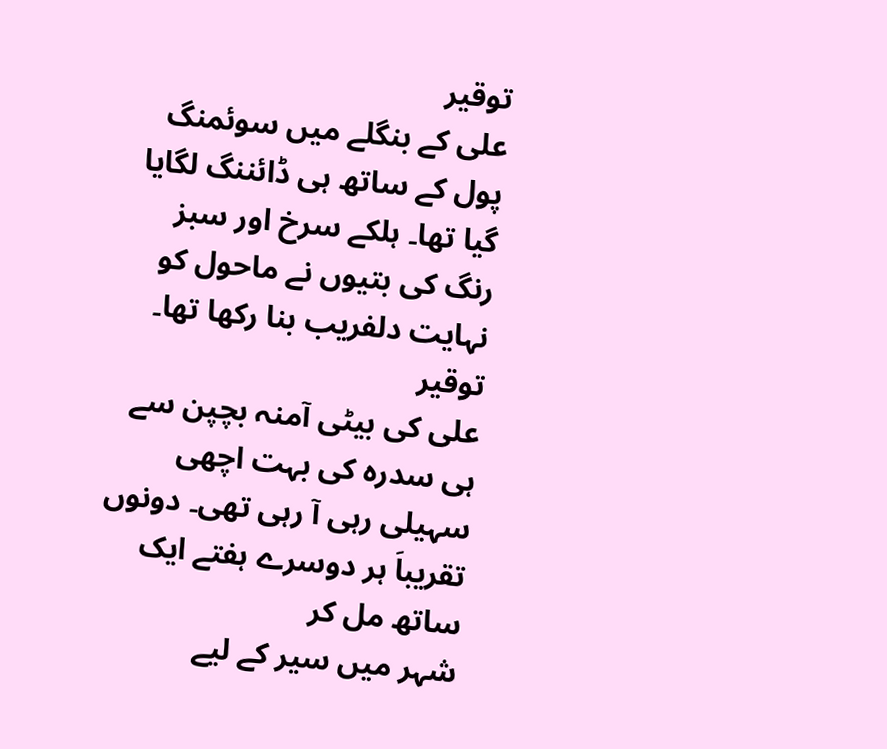توقیر
علی کے بنگلے میں سوئمنگ پول کے ساتھ ہی ڈائننگ لگایا گیا تھا۔ ہلکے سرخ اور سبز
رنگ کی بتیوں نے ماحول کو نہایت دلفریب بنا رکھا تھا۔
توقیر
علی کی بیٹی آمنہ بچپن سے ہی سدرہ کی بہت اچھی سہیلی رہی آ رہی تھی۔ دونوں
تقریباَ ہر دوسرے ہفتے ایک ساتھ مل کر
شہر میں سیر کے لیے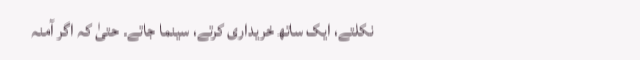نکلتے، ایک ساتھ خریداری کرتے، سینما جاتے۔ حتیٰ کہ اگر آمنہ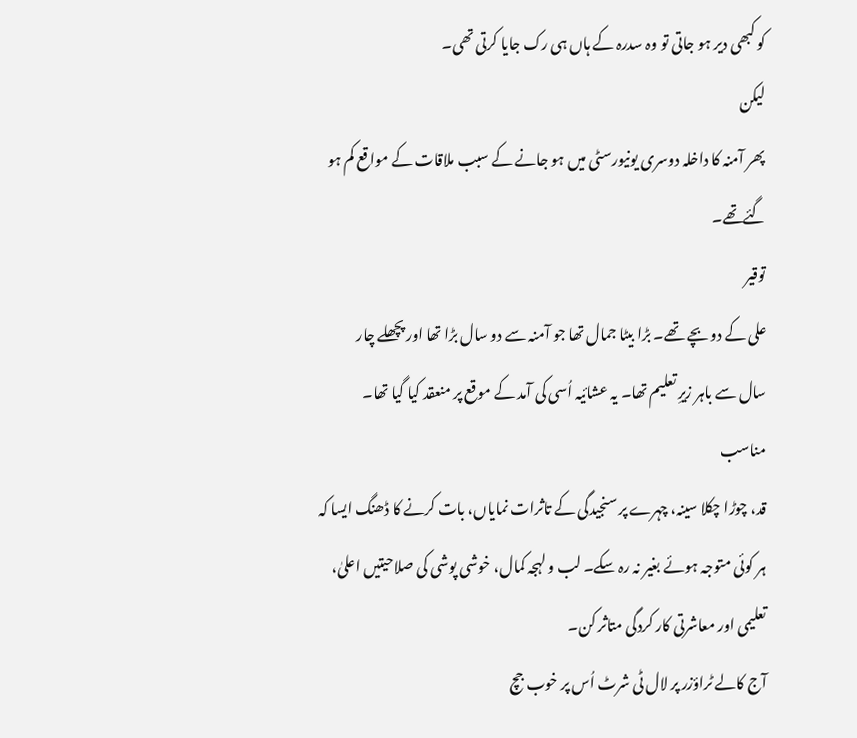کو کبھی دیر ہو جاتی تو وہ سدرہ کے ہاں ہی رک جایا کرتی تھی۔
لیکن
پھر آمنہ کا داخلہ دوسری یونیورسٹی میں ہو جانے کے سبب ملاقات کے مواقع کم ہو
گئےتھے۔
توقیر
علی کے دو بچے تھے۔ بڑا بیٹا جمال تھا جو آمنہ سے دو سال بڑا تھا اور پچھلے چار
سال سے باہر زیرِ تعلیم تھا۔ یہ عشائیہ اُسی کی آمد کے موقع پر منعقد کیا گیا تھا۔
مناسب
قد، چوڑا چکلا سینہ، چہرے پر سنجیدگی کے تاثرات نمایاں، بات کرنے کا ڈھنگ ایسا کہ
ہر کوئی متوجہ ہوئے بغیر نہ رہ سکے۔ لب و لہجہ کمال، خوشی پوشی کی صلاحیتیں اعلیٰ،
تعلیمی اور معاشرتی کار کردگی متاثر کن۔
آج کالے ٹراؤزر پر لال ٹی شرٹ اُس پر خوب جچ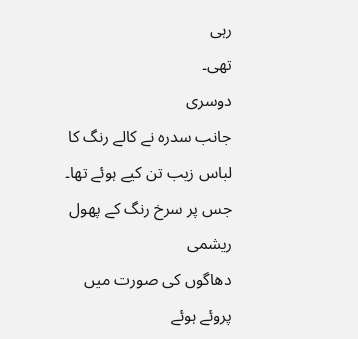رہی
تھی۔
دوسری
جانب سدرہ نے کالے رنگ کا لباس زیب تن کیے ہوئے تھا۔ جس پر سرخ رنگ کے پھول ریشمی
دھاگوں کی صورت میں پروئے ہوئے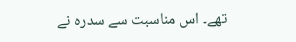تھے۔ اس مناسبت سے سدرہ نے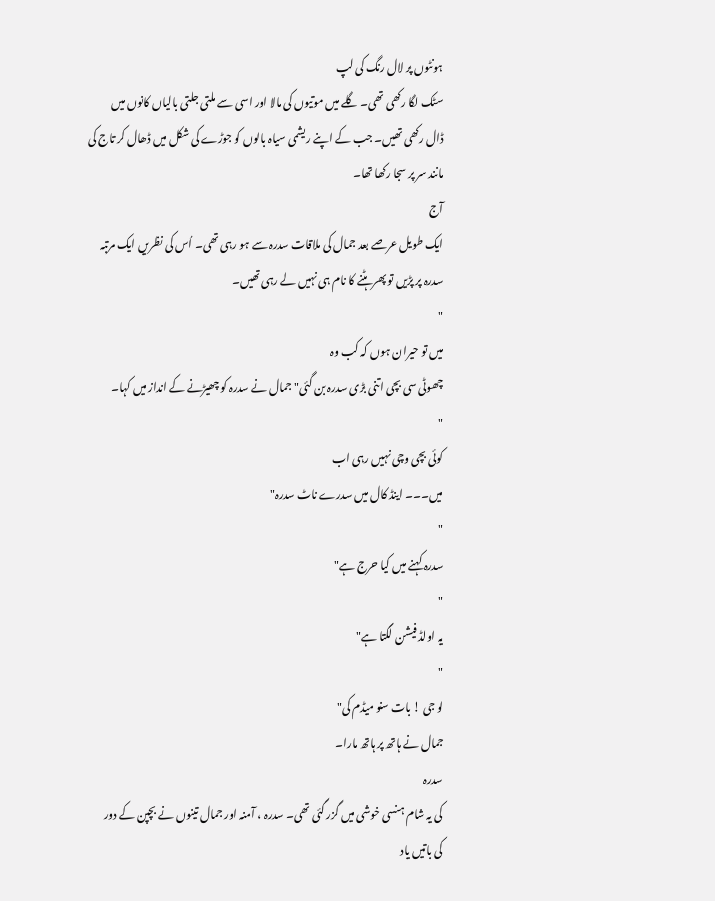ہونٹوں پر لال رنگ کی لپ
سٹک لگا رکھی تھی۔ گلے میں موتیوں کی مالا اور اسی سے ملتی جلتی بالیاں کانوں میں
ڈال رکھی تھیں۔ جب کے اپنے ریشمی سیاہ بالوں کو جوڑے کی شکل میں ڈھال کر تاج کی
مانند سر پر سجا رکھا تھا۔
آج
ایک طویل عرصے بعد جمال کی ملاقات سدرہ سے ہو رہی تھی۔ اُس کی نظریں ایک مرتبہ
سدرہ پر پڑیں تو پھر ہٹنے کا نام ہی نہیں لے رہی تھیں۔
"
میں تو حیران ہوں کہ کب وہ
چھوٹی سی بچی اتنی بڑی سدرہ بن گئی" جمال نے سدرہ کو چھیڑنے کے انداز میں کہا۔
"
کوئی بچی وچی نہیں رہی اب
میں۔۔۔ اینڈ کال میں سدرے ناٹ سدرہ"
"
سدرہ کہنے میں کیا حرج ہے"
"
یہ اولڈ فیشن لگتا ہے"
"
لو جی ! بات سنو میڈم کی"
جمال نے ہاتھ پر ہاتھ مارا۔
سدرہ
کی یہ شام ہنسی خوشی میں گزر گئی تھی۔ سدرہ ، آمنہ اور جمال تینوں نے بچپن کے دور
کی باتیں یاد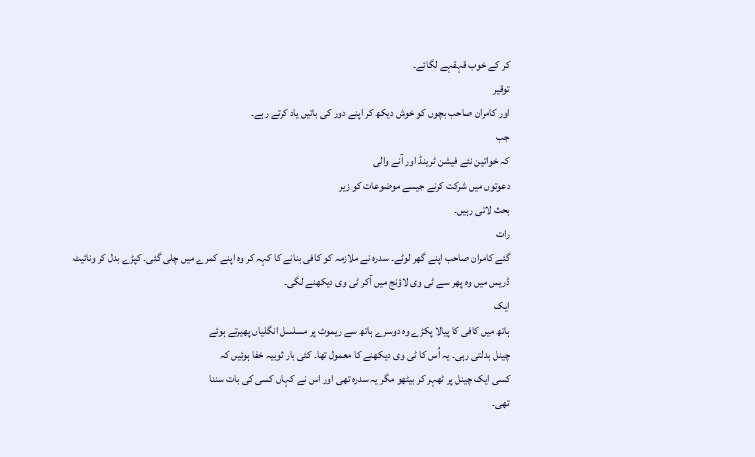کر کے خوب قہقہے لگائے۔
توقیر
اور کامران صاحب بچوں کو خوش دیکھ کر اپنے دور کی باتیں یاد کرتے رہے۔
جب
کہ خواتین نئے فیشن ٹرینڈ اور آنے والی
دعوتوں میں شرکت کرنے جیسے موضوعات کو زیر
بحث لاتی رہیں۔
رات
گئے کامران صاحب اپنے گھر لوٹے۔ سدرہ نے ملازمہ کو کافی بنانے کا کہہ کر وہ اپنے کمرے میں چلی گئی۔ کپڑے بدل کر ونائیٹ
ڈریس میں وہ پھر سے ٹی وی لاؤنج میں آکر ٹی وی دیکھنے لگی۔
ایک
ہاتھ میں کافی کا پیالا پکڑے وہ دوسرے ہاتھ سے ریموٹ پر مسلسل انگلیاں پھیرتے ہوئے
چینل بدلتی رہی۔ یہ اُس کا ٹی وی دیکھنے کا معمول تھا۔ کئی بار ثوبیہ خفا ہوئیں کہ
کسی ایک چینل پر ٹھہر کر بیٹھو مگر یہ سدرہ تھی اور اس نے کہاں کسی کی بات سننا
تھی۔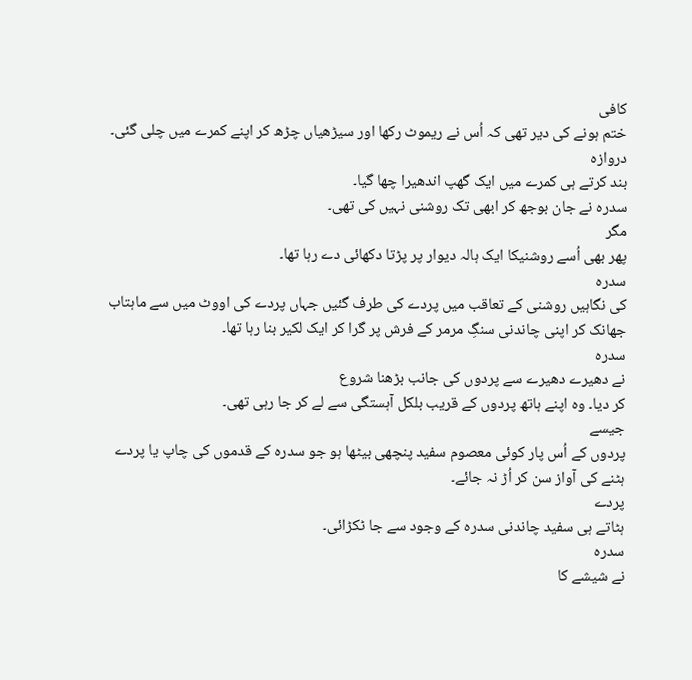کافی
ختم ہونے کی دیر تھی کہ اُس نے ریموٹ رکھا اور سیڑھیاں چڑھ کر اپنے کمرے میں چلی گئی۔
دروازہ
بند کرتے ہی کمرے میں ایک گھپ اندھیرا چھا گیا۔
سدرہ نے جان بوجھ کر ابھی تک روشنی نہیں کی تھی۔
مگر
پھر بھی اُسے روشنیکا ایک ہالہ دیوار پر پڑتا دکھائی دے رہا تھا۔
سدرہ
کی نگاہیں روشنی کے تعاقب میں پردے کی طرف گئیں جہاں پردے کی اووٹ میں سے ماہتاب
جھانک کر اپنی چاندنی سنگِ مرمر کے فرش پر گرا کر ایک لکیر بنا رہا تھا۔
سدرہ
نے دھیرے دھیرے سے پردوں کی جانب بڑھنا شروع
کر دیا۔ وہ اپنے ہاتھ پردوں کے قریب بلکل آہستگی سے لے کر جا رہی تھی۔
جیسے
پردوں کے اُس پار کوئی معصوم سفید پنچھی بیٹھا ہو جو سدرہ کے قدموں کی چاپ یا پردے
ہٹنے کی آواز سن کر اُڑ نہ جائے۔
پردے
ہٹاتے ہی سفید چاندنی سدرہ کے وجود سے جا ٹکڑائی۔
سدرہ
نے شیشے کا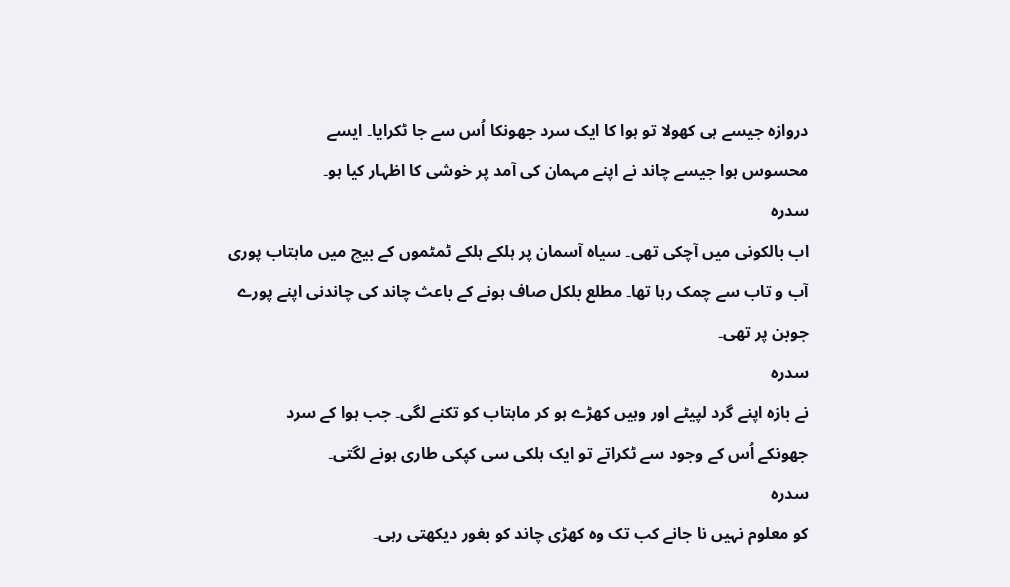دروازہ جیسے ہی کھولا تو ہوا کا ایک سرد جھونکا اُس سے جا ٹکرایا۔ ایسے
محسوس ہوا جیسے چاند نے اپنے مہمان کی آمد پر خوشی کا اظہار کیا ہو۔
سدرہ
اب بالکونی میں آچکی تھی۔ سیاہ آسمان پر ہلکے ہلکے ٹمٹموں کے بیچ میں ماہتاب پوری
آب و تاب سے چمک رہا تھا۔ مطلع بلکل صاف ہونے کے باعث چاند کی چاندنی اپنے پورے
جوبن پر تھی۔
سدرہ
نے بازہ اپنے گرد لپیٹے اور وہیں کھڑے ہو کر ماہتاب کو تکنے لگی۔ جب ہوا کے سرد
جھونکے اُس کے وجود سے ٹکراتے تو ایک ہلکی سی کپکی طاری ہونے لگتی۔
سدرہ
کو معلوم نہیں نا جانے کب تک وہ کھڑی چاند کو بغور دیکھتی رہی۔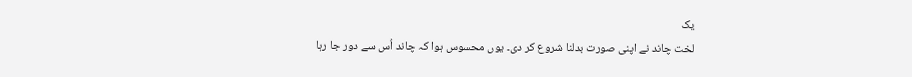یک
لخت چاند نے اپنی صورت بدلنا شروع کر دی۔ یوں محسوس ہوا کہ چاند اُس سے دور جا رہا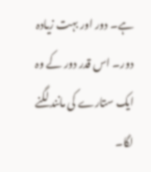ہے۔ دور اور بہت زیادہ دور۔ اس قدر دور کے وہ ایک ستارے کی مانند لگنے لگا۔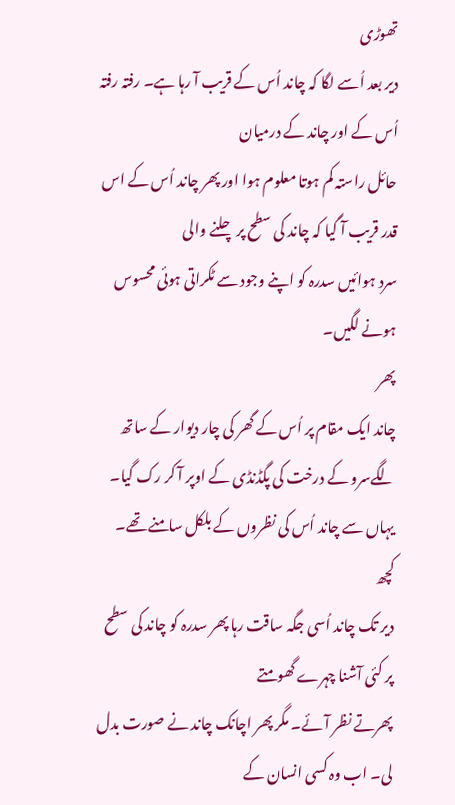تھوڑی
دیر بعد اُسے لگا کہ چاند اُس کے قریب آ رہا ہے۔ رفتہ رفتہ اُس کے اور چاند کے درمیان
حائل راستہ کم ہوتا معلوم ہوا اور پھر چاند اُس کے اس قدر قریب آ گیا کہ چاند کی سطح پر چلنے والی
سرد ہوائیں سدرہ کو اپنے وجود سے ٹکراتی ہوئی محسوس ہونے لگیں۔
پھر
چاند ایک مقام پر اُس کے گھر کی چار دیوار کے ساتھ لگےسرو کے درخت کی پگڈنڈی کے اوپر آ کر رک گیا۔
یہاں سے چاند اُس کی نظروں کے بلکل سامنے تھے۔
کچھ
دیر تک چاند اُسی جگہ ساقت رہا پھر سدرہ کو چاند کی سطح پر کئی آشنا چہرے گھومتے
پھرتے نظر آئے۔ مگر پھر اچانک چاند نے صورت بدل لی۔ اب وہ کسی انسان کے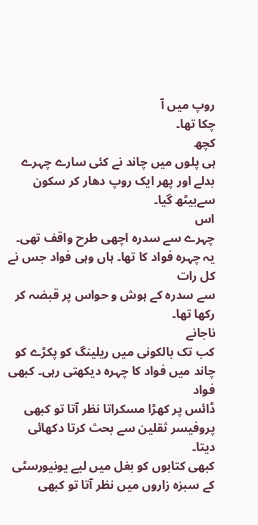روپ میں آ
چکا تھا۔
کچھ
ہی پلوں میں چاند نے کئی سارے چہرے بدلے اور پھر ایک روپ دھار کر سکون سےبیٹھ گیا۔
اس
چہرے سے سدرہ اچھی طرح واقف تھی۔ یہ چہرہ فواد کا تھا۔ ہاں وہی فواد جس نے کل رات
سے سدرہ کے ہوش و حواس پر قبضہ کر رکھا تھا۔
ناجانے
کب تک بالکونی میں ریلینگ کو پکڑے کو چاند میں فواد کا چہرہ دیکھتی رہی۔ کبھی فواد
ڈائس پر کھڑا مسکراتا نظر آتا تو کبھی پروفیسر ثقلین سے بحث کرتا دکھائی دیتا۔
کبھی کتابوں کو بغل میں لیے یونیورسٹی کے سبزہ زاروں میں نظر آتا تو کبھی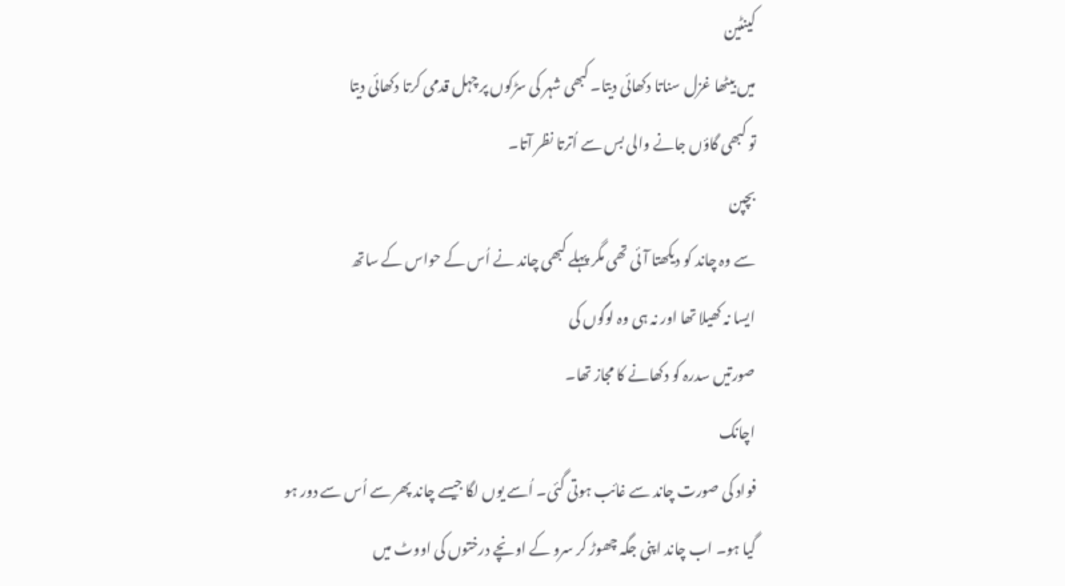کینٹین
میں بیٹھا غزل سناتا دکھائی دیتا۔ کبھی شہر کی سڑکوں پر چہل قدمی کرتا دکھائی دیتا
تو کبھی گاؤں جانے والی بس سے اُترتا نظر آتا۔
بچپن
سے وہ چاند کو دیکھتا آئی تھی مگر پہلے کبھی چاند نے اُس کے حواس کے ساتھ
ایسا نہ کھیلا تھا اور نہ ہی وہ لوگوں کی
صورتیں سدرہ کو دکھانے کا مجاز تھا۔
اچانک
فواد کی صورت چاند سے غائب ہوتی گئی۔ اُسے یوں لگا جیسے چاند پھر سے اُس سے دور ہو
گیا ہو۔ اب چاند اپنی جگہ چھوڑ کر سرو کے اونچے درختوں کی اووٹ میں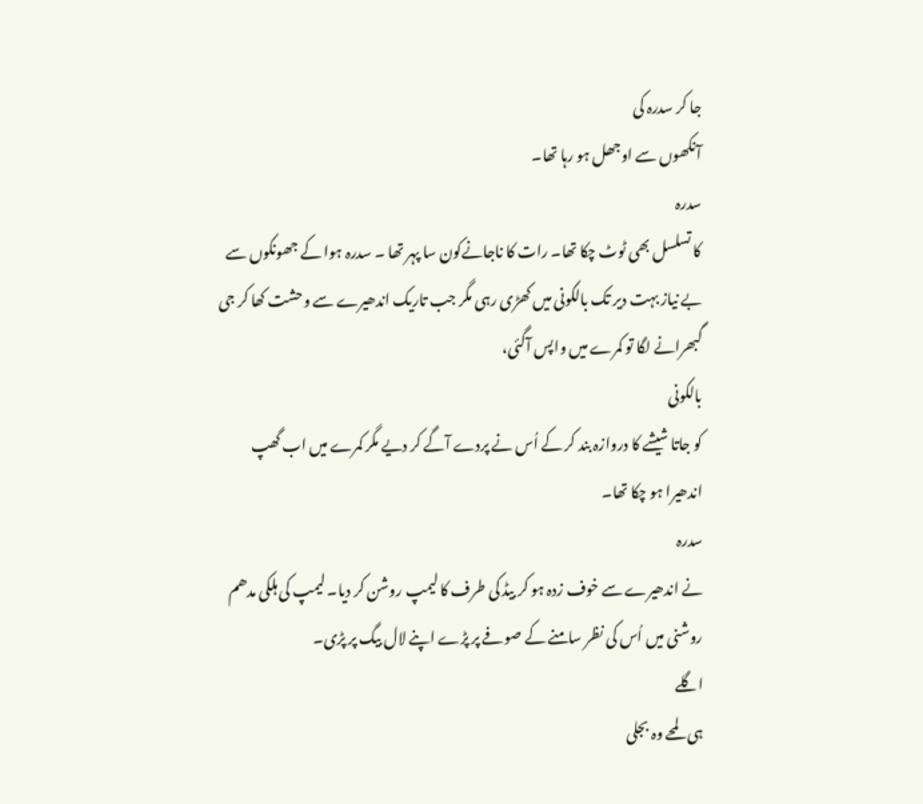جا کر سدرہ کی
آنکھوں سے اوجھل ہو رہا تھا۔
سدرہ
کا تسلسل بھی ٹوٹ چکا تھا۔ رات کا ناجانےکون سا پہر تھا ۔ سدرہ ہوا کے جھونکوں سے
بے نیاز بہت دیر تک بالکونی میں کھڑی رہی مگر جب تاریک اندھیرے سے وحشت کھا کر جی
گبھرانے لگا تو کمرے میں واپس آگئی،
بالکونی
کو جاتا شیشے کا دروازہ بند کر کے اُس نے پردے آگے کر دیے مگر کمرے میں اب گھپ
اندھیرا ہو چکا تھا۔
سدرہ
نے اندھیرے سے خوف زدہ ہو کر بیڈ کی طرف کا لیمپ روشن کر دیا۔ لیمپ کی ہلکی مدھم
روشنی میں اُس کی نظر سامنے کے صوفے پر پڑے اپنے لال بیگ پر پڑی۔
اگلے
ہی لمحے وہ بجلی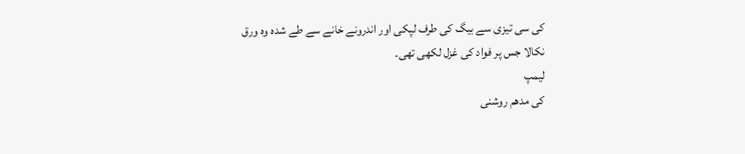کی سی تیزی سے بیگ کی طرف لپکی اور اندرونے خانے سے طے شدہ وہ ورق
نکالا جس پر فواد کی غزل لکھی تھی۔
لیمپ
کی مدھم روشنی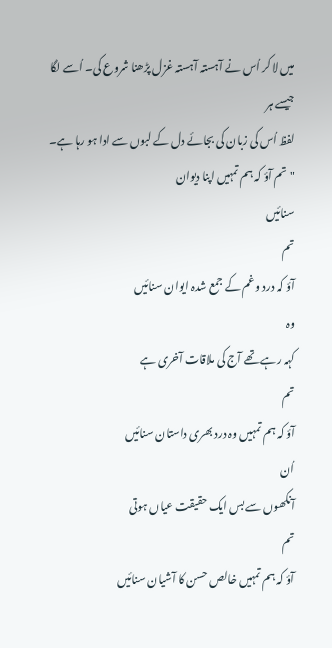میں لا کر اُس نے آہستہ آہستہ غزل پڑھنا شروع کی۔ اُسے لگا جیسے ہر
لفظ اُس کی زبان کی بجائے دل کے لبوں سے ادا ہو رہا ہے۔
"تم آؤ کہ ہم تمہیں اپنا دیوان
سنائیں
تم
آؤ کہ درد و غم کے جمع شدہ ایوان سنائیں
وہ
کہہ رہے تھے آج کی ملاقات آخری ہے
تم
آؤ کہ ہم تمہیں وہ درد بھری داستان سنائیں
اُن
آنکھوں سے بس ایک حقیقت عیاں ہوتی
تم
آؤ کہ ہم تمہیں خالص حسن کا آشیان سنائیں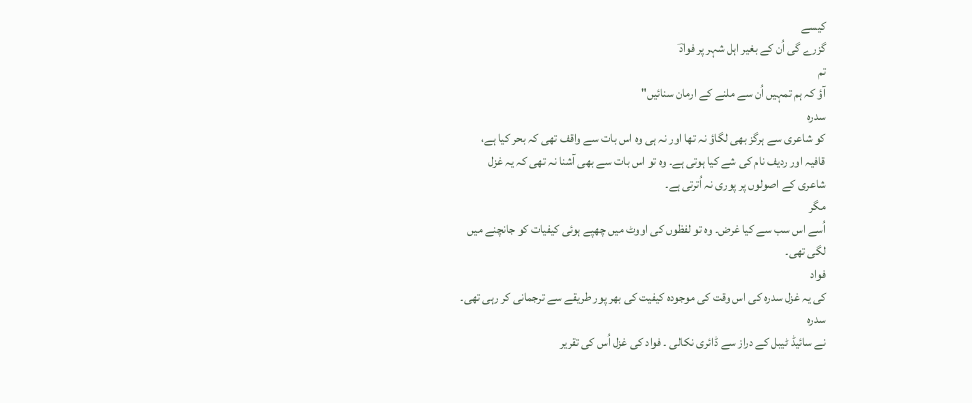کیسے
گزرے گی اُن کے بغیر اہل شہر پر فوادؔ
تم
آؤ کہ ہم تمہیں اُن سے ملنے کے ارمان سنائیں"
سدرہ
کو شاعری سے ہرگز بھی لگاؤ نہ تھا اور نہ ہی وہ اس بات سے واقف تھی کہ بحر کیا ہے،
قافیہ اور ردیف نام کی شے کیا ہوتی ہے۔ وہ تو اس بات سے بھی آشنا نہ تھی کہ یہ غزل
شاعری کے اصولوں پر پوری نہ اُترتی ہے۔
مگر
اُسے اس سب سے کیا غرض۔ وہ تو لفظوں کی اووٹ میں چھپے ہوئی کیفیات کو جانچنے میں
لگی تھی۔
فواد
کی یہ غزل سدرہ کی اس وقت کی موجودہ کیفیت کی بھر پور طریقے سے ترجمانی کر رہی تھی۔
سدرہ
نے سائیڈ ٹیبل کے دراز سے ڈائری نکالی ۔ فواد کی غزل اُس کی تقریر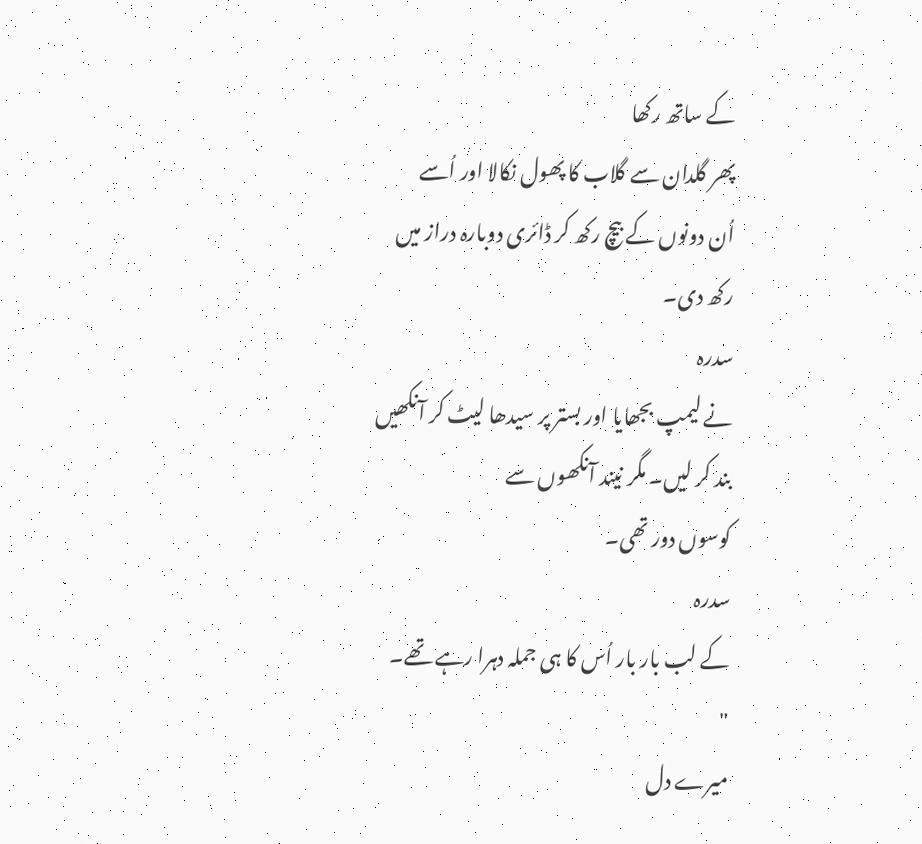کے ساتھ رکھا
پھر گلدان سے گلاب کا پھول نکالا اور اُسے
اُن دونوں کے بیچ رکھ کر ڈائری دوبارہ دراز میں رکھ دی۔
سدرہ
نے لیمپ بجھایا اور بستر پر سیدھا لیٹ کر آنکھیں بند کر لیں۔ مگر نیند آنکھوں سے
کوسوں دور تھی۔
سدرہ
کے لب بار بار اُس کا ہی جملہ دہرا رہے تھے۔
"
میرے دل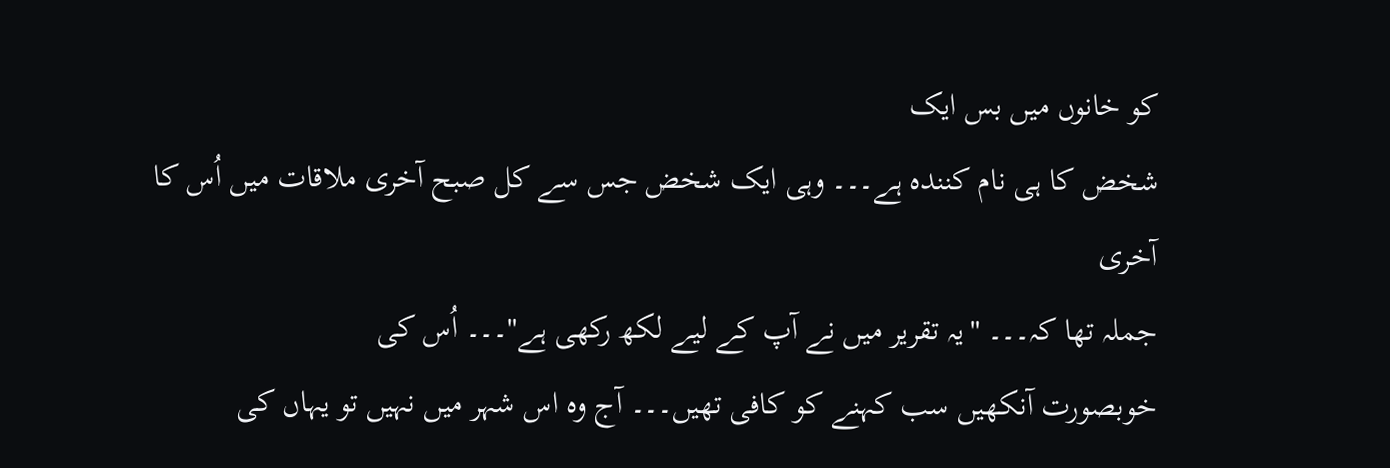کو خانوں میں بس ایک
شخض کا ہی نام کنندہ ہے۔۔۔ وہی ایک شخض جس سے کل صبح آخری ملاقات میں اُس کا آخری
جملہ تھا کہ۔۔۔ "یہ تقریر میں نے آپ کے لیے لکھ رکھی ہے"۔۔۔ اُس کی
خوبصورت آنکھیں سب کہنے کو کافی تھیں۔۔۔ آج وہ اس شہر میں نہیں تو یہاں کی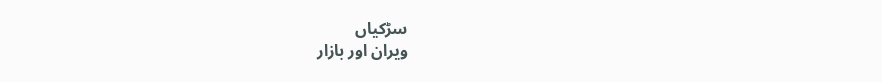سڑکیاں
ویران اور بازار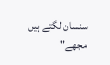سنسان لگتے ہیں مجھے"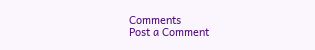Comments
Post a Comment